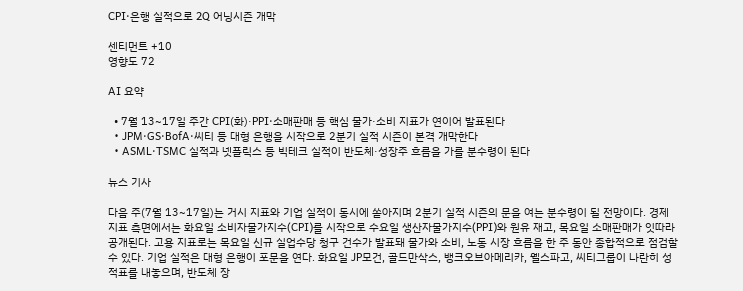CPI·은행 실적으로 2Q 어닝시즌 개막

센티먼트 +10
영향도 72

AI 요약

  • 7월 13~17일 주간 CPI(화)·PPI·소매판매 등 핵심 물가·소비 지표가 연이어 발표된다
  • JPM·GS·BofA·씨티 등 대형 은행을 시작으로 2분기 실적 시즌이 본격 개막한다
  • ASML·TSMC 실적과 넷플릭스 등 빅테크 실적이 반도체·성장주 흐름을 가를 분수령이 된다

뉴스 기사

다음 주(7월 13~17일)는 거시 지표와 기업 실적이 동시에 쏟아지며 2분기 실적 시즌의 문을 여는 분수령이 될 전망이다. 경제 지표 측면에서는 화요일 소비자물가지수(CPI)를 시작으로 수요일 생산자물가지수(PPI)와 원유 재고, 목요일 소매판매가 잇따라 공개된다. 고용 지표로는 목요일 신규 실업수당 청구 건수가 발표돼 물가와 소비, 노동 시장 흐름을 한 주 동안 종합적으로 점검할 수 있다. 기업 실적은 대형 은행이 포문을 연다. 화요일 JP모건, 골드만삭스, 뱅크오브아메리카, 웰스파고, 씨티그룹이 나란히 성적표를 내놓으며, 반도체 장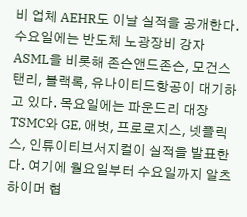비 업체 AEHR도 이날 실적을 공개한다. 수요일에는 반도체 노광장비 강자 ASML을 비롯해 존슨앤드존슨, 모건스탠리, 블랙록, 유나이티드항공이 대기하고 있다. 목요일에는 파운드리 대장 TSMC와 GE, 애벗, 프로로지스, 넷플릭스, 인튜이티브서지컬이 실적을 발표한다. 여기에 월요일부터 수요일까지 알츠하이머 협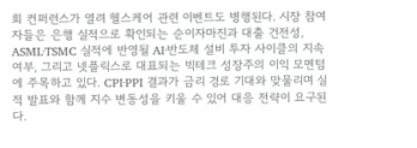회 컨퍼런스가 열려 헬스케어 관련 이벤트도 병행된다. 시장 참여자들은 은행 실적으로 확인되는 순이자마진과 대출 건전성, ASML·TSMC 실적에 반영될 AI·반도체 설비 투자 사이클의 지속 여부, 그리고 넷플릭스로 대표되는 빅테크 성장주의 이익 모멘텀에 주목하고 있다. CPI·PPI 결과가 금리 경로 기대와 맞물리며 실적 발표와 함께 지수 변동성을 키울 수 있어 대응 전략이 요구된다.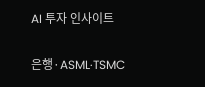AI 투자 인사이트

은행·ASML·TSMC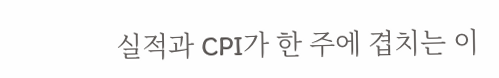실적과 CPI가 한 주에 겹치는 이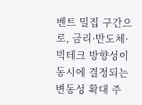벤트 밀집 구간으로, 금리·반도체·빅테크 방향성이 동시에 결정되는 변동성 확대 주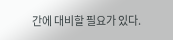간에 대비할 필요가 있다.